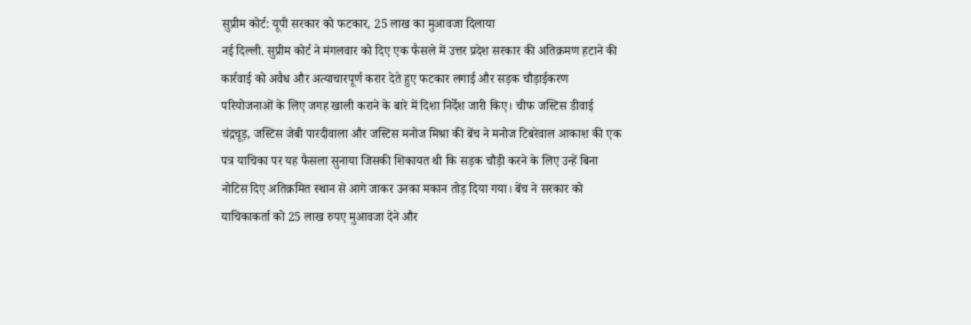सुप्रीम कोर्ट: यूपी सरकार को फटकार, 25 लाख का मुआवजा दिलाया
नई दिल्ली. सुप्रीम कोर्ट ने मंगलवार को दिए एक फैसले में उत्तर प्रदेश सरकार की अतिक्रमण हटाने की कार्रवाई को अवैध और अत्याचारपूर्ण करार देते हुए फटकार लगाई और सड़क चौड़ाईकरण परियोजनाओं के लिए जगह खाली कराने के बारे में दिशा निर्देश जारी किए। चीफ जस्टिस डीवाई चंद्रचूड़, जस्टिस जेबी पारदीवाला और जस्टिस मनोज मिश्रा की बेंच ने मनोज टिबरेवाल आकाश की एक पत्र याचिका पर यह फैसला सुनाया जिसकी शिकायत थी कि सड़क चौड़ी करने के लिए उन्हें बिना नोटिस दिए अतिक्रमित स्थान से आगे जाकर उनका मकान तोड़ दिया गया। बेंच ने सरकार को याचिकाकर्ता को 25 लाख रुपए मुआवजा देने और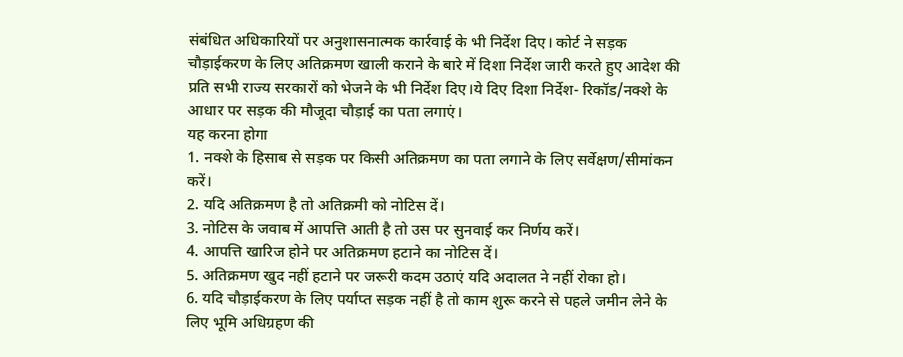संबंधित अधिकारियों पर अनुशासनात्मक कार्रवाई के भी निर्देश दिए। कोर्ट ने सड़क चौड़ाईकरण के लिए अतिक्रमण खाली कराने के बारे में दिशा निर्देश जारी करते हुए आदेश की प्रति सभी राज्य सरकारों को भेजने के भी निर्देश दिए।ये दिए दिशा निर्देश- रिकॉड/नक्शे के आधार पर सड़क की मौजूदा चौड़ाई का पता लगाएं।
यह करना होगा
1. नक्शे के हिसाब से सड़क पर किसी अतिक्रमण का पता लगाने के लिए सर्वेक्षण/सीमांकन करें।
2. यदि अतिक्रमण है तो अतिक्रमी को नोटिस दें।
3. नोटिस के जवाब में आपत्ति आती है तो उस पर सुनवाई कर निर्णय करें।
4. आपत्ति खारिज होने पर अतिक्रमण हटाने का नोटिस दें।
5. अतिक्रमण खुद नहीं हटाने पर जरूरी कदम उठाएं यदि अदालत ने नहीं रोका हो।
6. यदि चौड़ाईकरण के लिए पर्याप्त सड़क नहीं है तो काम शुरू करने से पहले जमीन लेने के लिए भूमि अधिग्रहण की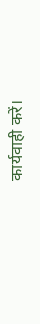कार्यवाही करें।